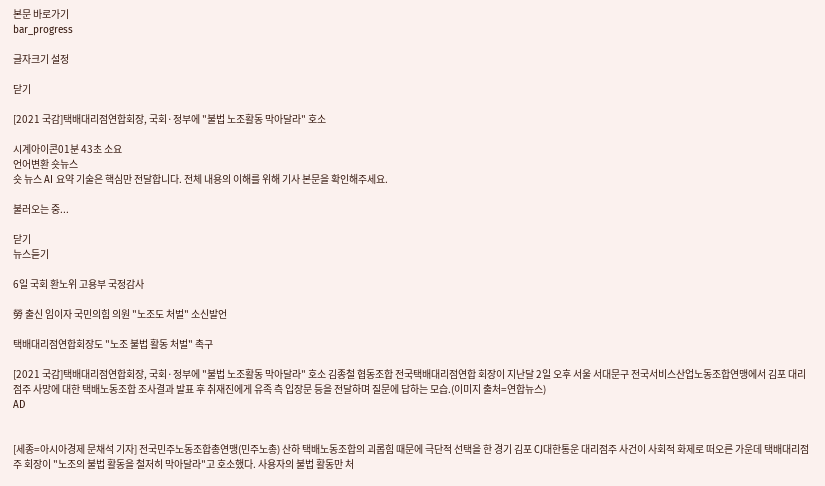본문 바로가기
bar_progress

글자크기 설정

닫기

[2021 국감]택배대리점연합회장, 국회·정부에 "불법 노조활동 막아달라" 호소

시계아이콘01분 43초 소요
언어변환 숏뉴스
숏 뉴스 AI 요약 기술은 핵심만 전달합니다. 전체 내용의 이해를 위해 기사 본문을 확인해주세요.

불러오는 중...

닫기
뉴스듣기

6일 국회 환노위 고용부 국정감사

勞 출신 임이자 국민의힘 의원 "노조도 처벌" 소신발언

택배대리점연합회장도 "노조 불법 활동 처벌" 촉구

[2021 국감]택배대리점연합회장, 국회·정부에 "불법 노조활동 막아달라" 호소 김종철 협동조합 전국택배대리점연합 회장이 지난달 2일 오후 서울 서대문구 전국서비스산업노동조합연맹에서 김포 대리점주 사망에 대한 택배노동조합 조사결과 발표 후 취재진에게 유족 측 입장문 등을 전달하며 질문에 답하는 모습.(이미지 출처=연합뉴스)
AD


[세종=아시아경제 문채석 기자] 전국민주노동조합총연맹(민주노총) 산하 택배노동조합의 괴롭힘 때문에 극단적 선택을 한 경기 김포 CJ대한통운 대리점주 사건이 사회적 화제로 떠오른 가운데 택배대리점주 회장이 "노조의 불법 활동을 철저히 막아달라"고 호소했다. 사용자의 불법 활동만 처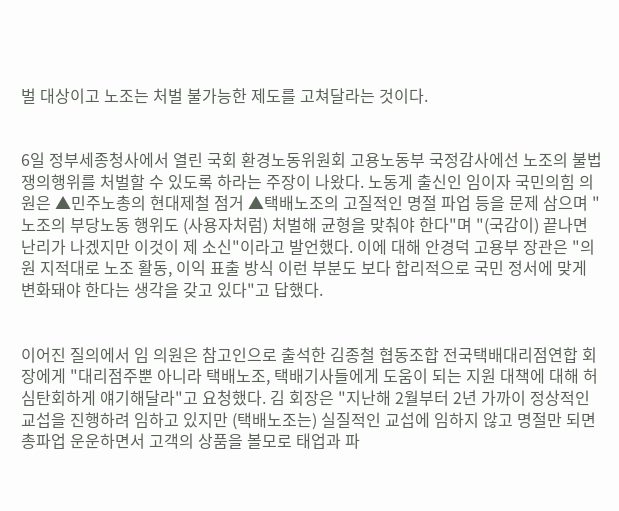벌 대상이고 노조는 처벌 불가능한 제도를 고쳐달라는 것이다.


6일 정부세종청사에서 열린 국회 환경노동위원회 고용노동부 국정감사에선 노조의 불법 쟁의행위를 처벌할 수 있도록 하라는 주장이 나왔다. 노동게 출신인 임이자 국민의힘 의원은 ▲민주노총의 현대제철 점거 ▲택배노조의 고질적인 명절 파업 등을 문제 삼으며 "노조의 부당노동 행위도 (사용자처럼) 처벌해 균형을 맞춰야 한다"며 "(국감이) 끝나면 난리가 나겠지만 이것이 제 소신"이라고 발언했다. 이에 대해 안경덕 고용부 장관은 "의원 지적대로 노조 활동, 이익 표출 방식 이런 부분도 보다 합리적으로 국민 정서에 맞게 변화돼야 한다는 생각을 갖고 있다"고 답했다.


이어진 질의에서 임 의원은 참고인으로 출석한 김종철 협동조합 전국택배대리점연합 회장에게 "대리점주뿐 아니라 택배노조, 택배기사들에게 도움이 되는 지원 대책에 대해 허심탄회하게 얘기해달라"고 요청했다. 김 회장은 "지난해 2월부터 2년 가까이 정상적인 교섭을 진행하려 임하고 있지만 (택배노조는) 실질적인 교섭에 임하지 않고 명절만 되면 총파업 운운하면서 고객의 상품을 볼모로 태업과 파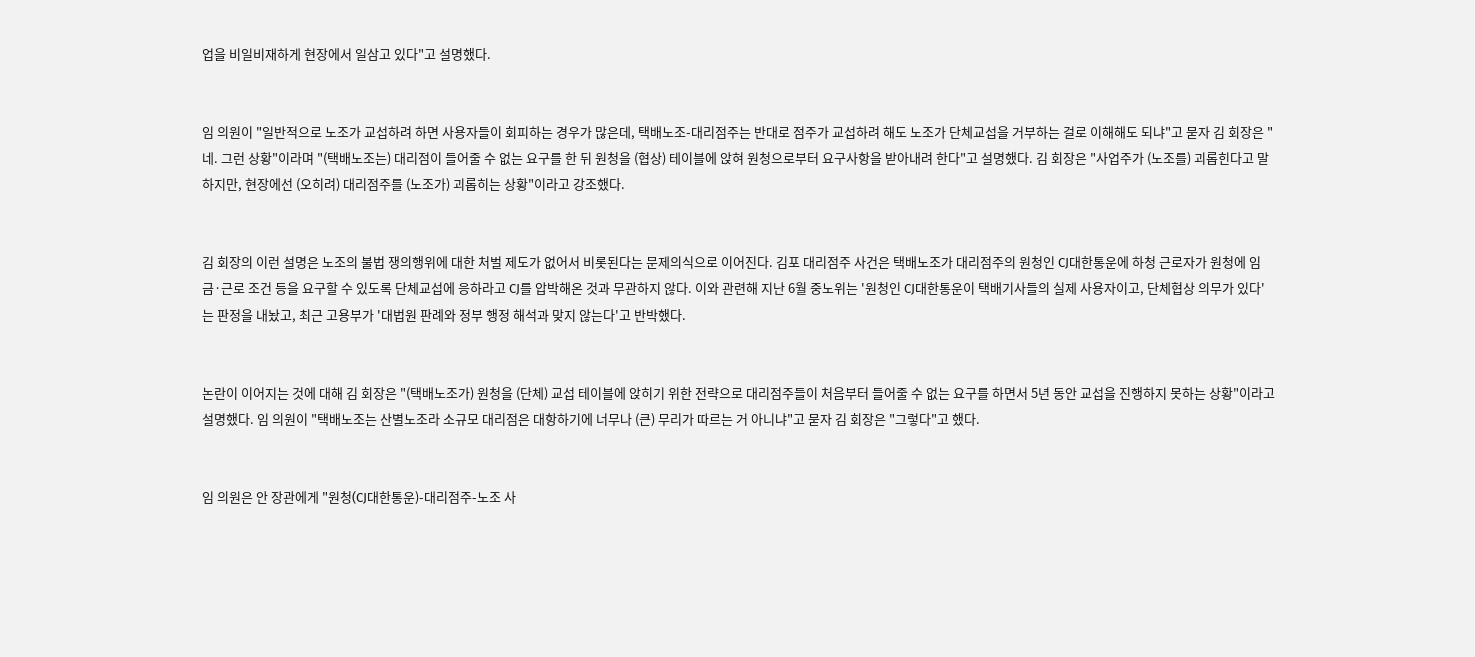업을 비일비재하게 현장에서 일삼고 있다"고 설명했다.


임 의원이 "일반적으로 노조가 교섭하려 하면 사용자들이 회피하는 경우가 많은데, 택배노조-대리점주는 반대로 점주가 교섭하려 해도 노조가 단체교섭을 거부하는 걸로 이해해도 되냐"고 묻자 김 회장은 "네. 그런 상황"이라며 "(택배노조는) 대리점이 들어줄 수 없는 요구를 한 뒤 원청을 (협상) 테이블에 앉혀 원청으로부터 요구사항을 받아내려 한다"고 설명했다. 김 회장은 "사업주가 (노조를) 괴롭힌다고 말하지만, 현장에선 (오히려) 대리점주를 (노조가) 괴롭히는 상황"이라고 강조했다.


김 회장의 이런 설명은 노조의 불법 쟁의행위에 대한 처벌 제도가 없어서 비롯된다는 문제의식으로 이어진다. 김포 대리점주 사건은 택배노조가 대리점주의 원청인 CJ대한통운에 하청 근로자가 원청에 임금·근로 조건 등을 요구할 수 있도록 단체교섭에 응하라고 CJ를 압박해온 것과 무관하지 않다. 이와 관련해 지난 6월 중노위는 '원청인 CJ대한통운이 택배기사들의 실제 사용자이고, 단체협상 의무가 있다'는 판정을 내놨고, 최근 고용부가 '대법원 판례와 정부 행정 해석과 맞지 않는다'고 반박했다.


논란이 이어지는 것에 대해 김 회장은 "(택배노조가) 원청을 (단체) 교섭 테이블에 앉히기 위한 전략으로 대리점주들이 처음부터 들어줄 수 없는 요구를 하면서 5년 동안 교섭을 진행하지 못하는 상황"이라고 설명했다. 임 의원이 "택배노조는 산별노조라 소규모 대리점은 대항하기에 너무나 (큰) 무리가 따르는 거 아니냐"고 묻자 김 회장은 "그렇다"고 했다.


임 의원은 안 장관에게 "원청(CJ대한통운)-대리점주-노조 사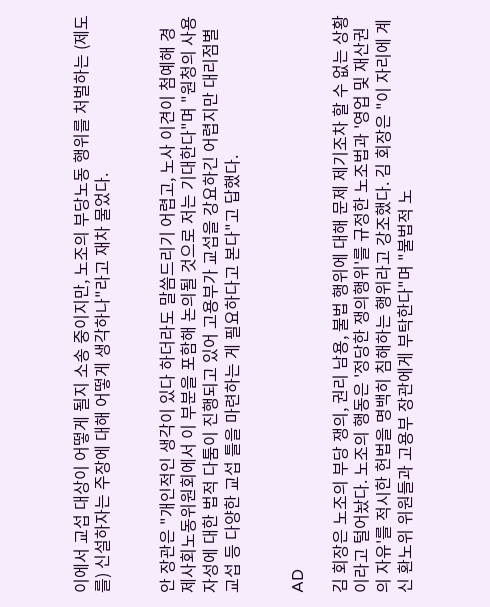이에서 교섭 대상이 어떻게 될지 소송 중이지만, 노조의 부당노동 행위를 처벌하는 (제도를) 신설하자는 주장에 대해 어떻게 생각하나"라고 재차 물었다.


안 장관은 "개인적인 생각이 있다 하더라도 말씀드리기 어렵고, 노사 이견이 첨예해 경제사회노동위원회에서 이 부분을 포함해 논의될 것으로 저는 기대한다"며 "원청의 사용자성에 대한 법적 다툼이 진행되고 있어 고용부가 교섭을 강요하긴 어렵지만 대리점별 교섭 등 다양한 교섭 틀을 마련하는 게 필요하다고 본다"고 답했다.


AD

김 회장은 노조의 부당 쟁의, 권리 남용, 불법 행위에 대해 문제 제기조차 할 수 없는 상황이라고 털어놨다. 노조의 행동은 '정당한 쟁의행위'를 규정한 노조법과 '영업 및 재산권의 자유'를 적시한 헌법을 명백히 침해하는 행위라고 강조했다. 김 회장은 "이 자리에 계신 환노위 위원들과 고용부 장관에게 부탁한다"며 "불법적 노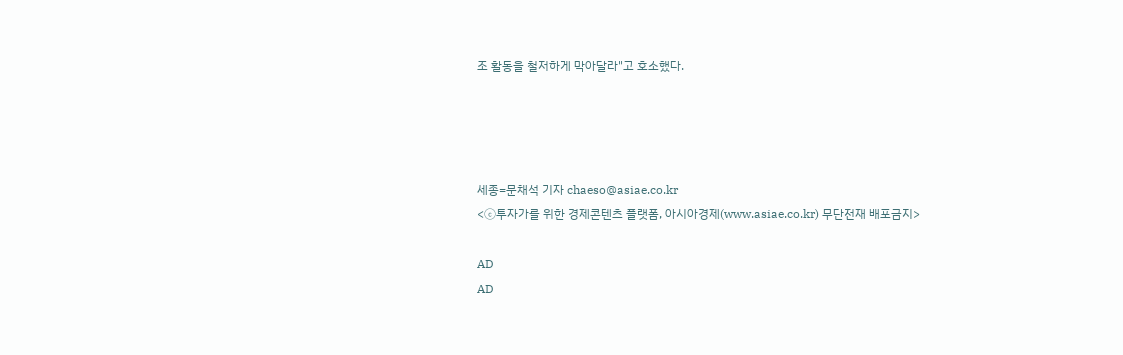조 활동을 철저하게 막아달라"고 호소했다.




세종=문채석 기자 chaeso@asiae.co.kr
<ⓒ투자가를 위한 경제콘텐츠 플랫폼, 아시아경제(www.asiae.co.kr) 무단전재 배포금지>

AD
AD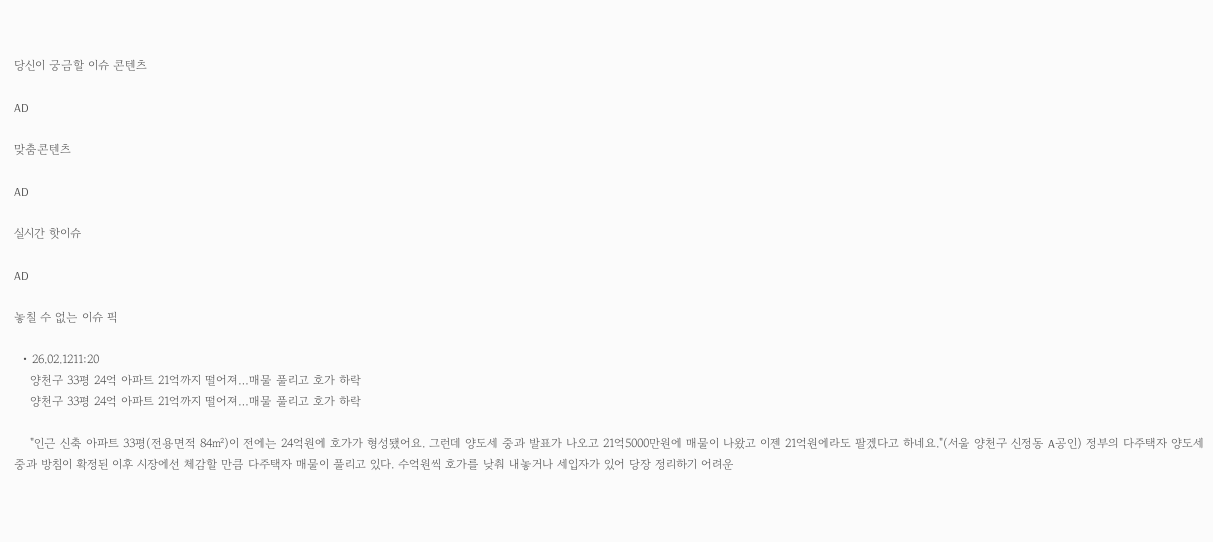당신이 궁금할 이슈 콘텐츠

AD

맞춤콘텐츠

AD

실시간 핫이슈

AD

놓칠 수 없는 이슈 픽

  • 26.02.1211:20
    양천구 33평 24억 아파트 21억까지 떨어져…매물 풀리고 호가 하락
    양천구 33평 24억 아파트 21억까지 떨어져…매물 풀리고 호가 하락

    "인근 신축 아파트 33평(전용면적 84㎡)이 전에는 24억원에 호가가 형성됐어요. 그런데 양도세 중과 발표가 나오고 21억5000만원에 매물이 나왔고 이젠 21억원에라도 팔겠다고 하네요."(서울 양천구 신정동 A공인) 정부의 다주택자 양도세 중과 방침이 확정된 이후 시장에선 체감할 만큼 다주택자 매물이 풀리고 있다. 수억원씩 호가를 낮춰 내놓거나 세입자가 있어 당장 정리하기 어려운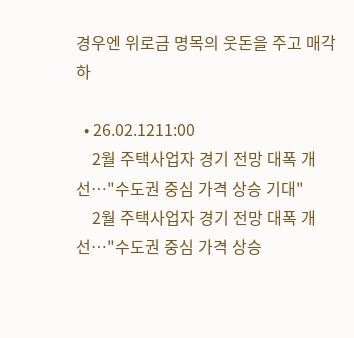경우엔 위로금 명목의 웃돈을 주고 매각하

  • 26.02.1211:00
    2월 주택사업자 경기 전망 대폭 개선…"수도권 중심 가격 상승 기대"
    2월 주택사업자 경기 전망 대폭 개선…"수도권 중심 가격 상승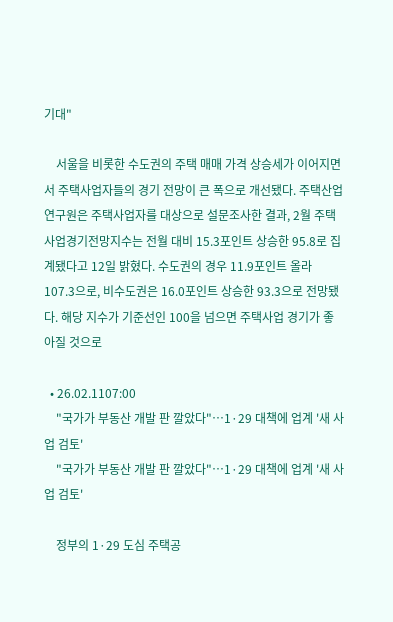기대"

    서울을 비롯한 수도권의 주택 매매 가격 상승세가 이어지면서 주택사업자들의 경기 전망이 큰 폭으로 개선됐다. 주택산업연구원은 주택사업자를 대상으로 설문조사한 결과, 2월 주택사업경기전망지수는 전월 대비 15.3포인트 상승한 95.8로 집계됐다고 12일 밝혔다. 수도권의 경우 11.9포인트 올라 107.3으로, 비수도권은 16.0포인트 상승한 93.3으로 전망됐다. 해당 지수가 기준선인 100을 넘으면 주택사업 경기가 좋아질 것으로

  • 26.02.1107:00
    "국가가 부동산 개발 판 깔았다"…1·29 대책에 업계 '새 사업 검토'
    "국가가 부동산 개발 판 깔았다"…1·29 대책에 업계 '새 사업 검토'

    정부의 1·29 도심 주택공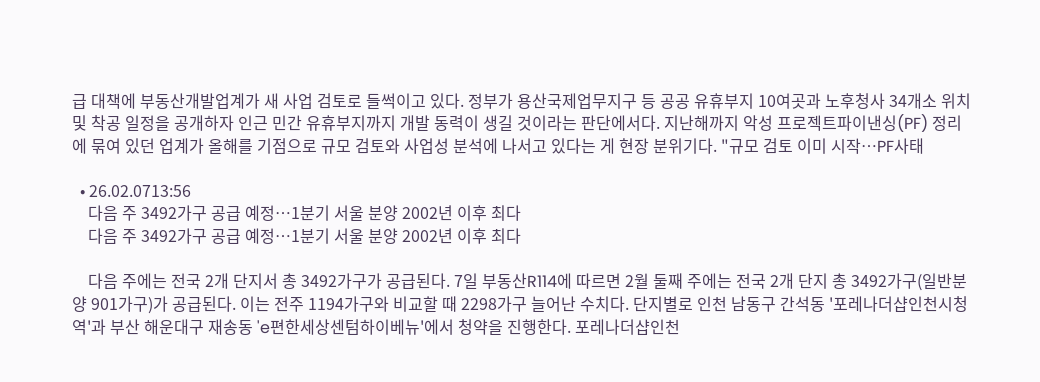급 대책에 부동산개발업계가 새 사업 검토로 들썩이고 있다. 정부가 용산국제업무지구 등 공공 유휴부지 10여곳과 노후청사 34개소 위치 및 착공 일정을 공개하자 인근 민간 유휴부지까지 개발 동력이 생길 것이라는 판단에서다. 지난해까지 악성 프로젝트파이낸싱(PF) 정리에 묶여 있던 업계가 올해를 기점으로 규모 검토와 사업성 분석에 나서고 있다는 게 현장 분위기다. "규모 검토 이미 시작…PF사태

  • 26.02.0713:56
    다음 주 3492가구 공급 예정…1분기 서울 분양 2002년 이후 최다
    다음 주 3492가구 공급 예정…1분기 서울 분양 2002년 이후 최다

    다음 주에는 전국 2개 단지서 총 3492가구가 공급된다. 7일 부동산R114에 따르면 2월 둘째 주에는 전국 2개 단지 총 3492가구(일반분양 901가구)가 공급된다. 이는 전주 1194가구와 비교할 때 2298가구 늘어난 수치다. 단지별로 인천 남동구 간석동 '포레나더샵인천시청역'과 부산 해운대구 재송동 'e편한세상센텀하이베뉴'에서 청약을 진행한다. 포레나더샵인천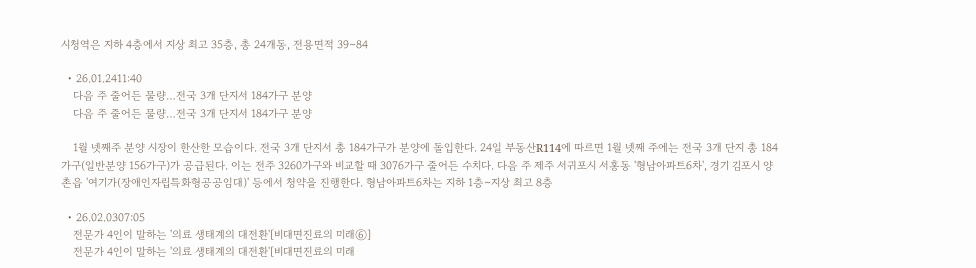시청역은 지하 4층에서 지상 최고 35층, 총 24개동, 전용면적 39∼84

  • 26.01.2411:40
    다음 주 줄어든 물량…전국 3개 단지서 184가구 분양
    다음 주 줄어든 물량…전국 3개 단지서 184가구 분양

    1월 넷째주 분양 시장이 한산한 모습이다. 전국 3개 단지서 총 184가구가 분양에 돌입한다. 24일 부동산R114에 따르면 1월 넷째 주에는 전국 3개 단지 총 184가구(일반분양 156가구)가 공급된다. 이는 전주 3260가구와 비교할 때 3076가구 줄어든 수치다. 다음 주 제주 서귀포시 서홍동 '형남아파트6차', 경기 김포시 양촌읍 '여기가(장애인자립특화형공공임대)' 등에서 청약을 진행한다. 형남아파트6차는 지하 1층∼지상 최고 8층

  • 26.02.0307:05
    전문가 4인이 말하는 '의료 생태계의 대전환'[비대면진료의 미래⑥]
    전문가 4인이 말하는 '의료 생태계의 대전환'[비대면진료의 미래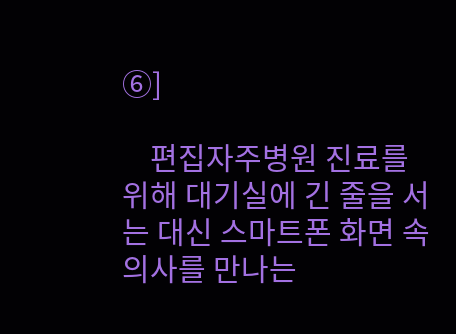⑥]

    편집자주병원 진료를 위해 대기실에 긴 줄을 서는 대신 스마트폰 화면 속 의사를 만나는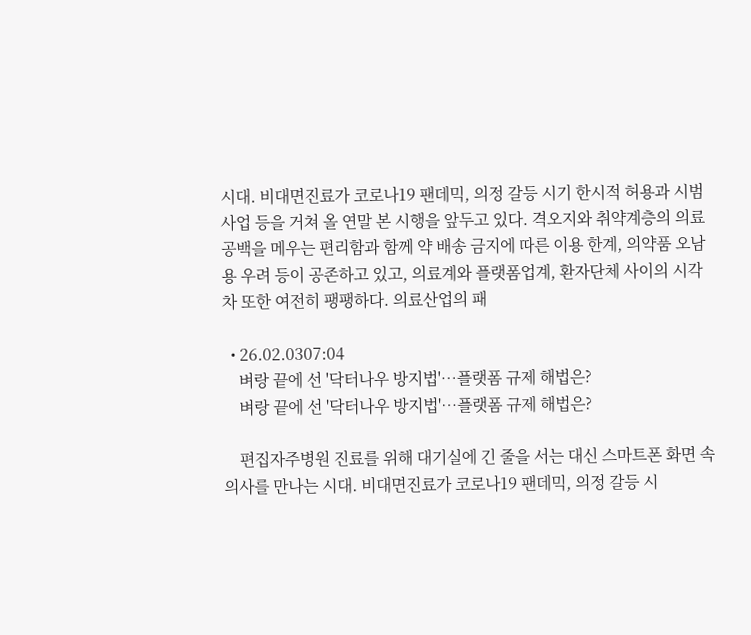시대. 비대면진료가 코로나19 팬데믹, 의정 갈등 시기 한시적 허용과 시범사업 등을 거쳐 올 연말 본 시행을 앞두고 있다. 격오지와 취약계층의 의료 공백을 메우는 편리함과 함께 약 배송 금지에 따른 이용 한계, 의약품 오남용 우려 등이 공존하고 있고, 의료계와 플랫폼업계, 환자단체 사이의 시각차 또한 여전히 팽팽하다. 의료산업의 패

  • 26.02.0307:04
    벼랑 끝에 선 '닥터나우 방지법'…플랫폼 규제 해법은?
    벼랑 끝에 선 '닥터나우 방지법'…플랫폼 규제 해법은?

    편집자주병원 진료를 위해 대기실에 긴 줄을 서는 대신 스마트폰 화면 속 의사를 만나는 시대. 비대면진료가 코로나19 팬데믹, 의정 갈등 시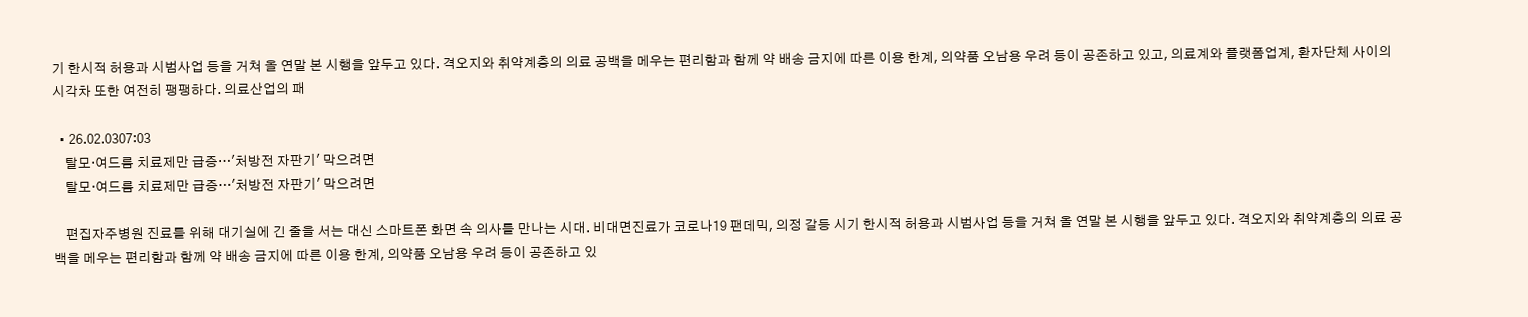기 한시적 허용과 시범사업 등을 거쳐 올 연말 본 시행을 앞두고 있다. 격오지와 취약계층의 의료 공백을 메우는 편리함과 함께 약 배송 금지에 따른 이용 한계, 의약품 오남용 우려 등이 공존하고 있고, 의료계와 플랫폼업계, 환자단체 사이의 시각차 또한 여전히 팽팽하다. 의료산업의 패

  • 26.02.0307:03
    탈모·여드름 치료제만 급증…'처방전 자판기' 막으려면
    탈모·여드름 치료제만 급증…'처방전 자판기' 막으려면

    편집자주병원 진료를 위해 대기실에 긴 줄을 서는 대신 스마트폰 화면 속 의사를 만나는 시대. 비대면진료가 코로나19 팬데믹, 의정 갈등 시기 한시적 허용과 시범사업 등을 거쳐 올 연말 본 시행을 앞두고 있다. 격오지와 취약계층의 의료 공백을 메우는 편리함과 함께 약 배송 금지에 따른 이용 한계, 의약품 오남용 우려 등이 공존하고 있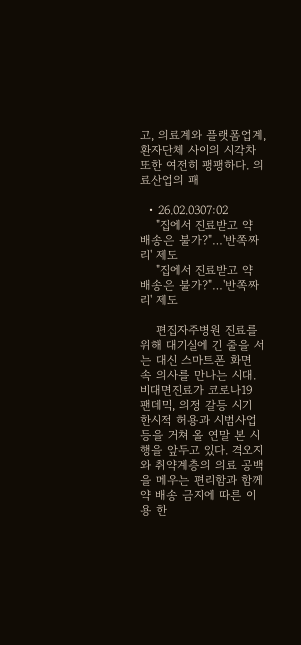고, 의료계와 플랫폼업계, 환자단체 사이의 시각차 또한 여전히 팽팽하다. 의료산업의 패

  • 26.02.0307:02
    "집에서 진료받고 약 배송은 불가?"…'반쪽짜리' 제도
    "집에서 진료받고 약 배송은 불가?"…'반쪽짜리' 제도

    편집자주병원 진료를 위해 대기실에 긴 줄을 서는 대신 스마트폰 화면 속 의사를 만나는 시대. 비대면진료가 코로나19 팬데믹, 의정 갈등 시기 한시적 허용과 시범사업 등을 거쳐 올 연말 본 시행을 앞두고 있다. 격오지와 취약계층의 의료 공백을 메우는 편리함과 함께 약 배송 금지에 따른 이용 한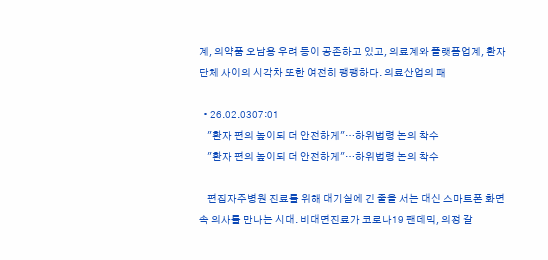계, 의약품 오남용 우려 등이 공존하고 있고, 의료계와 플랫폼업계, 환자단체 사이의 시각차 또한 여전히 팽팽하다. 의료산업의 패

  • 26.02.0307:01
    "환자 편의 높이되 더 안전하게"…하위법령 논의 착수
    "환자 편의 높이되 더 안전하게"…하위법령 논의 착수

    편집자주병원 진료를 위해 대기실에 긴 줄을 서는 대신 스마트폰 화면 속 의사를 만나는 시대. 비대면진료가 코로나19 팬데믹, 의정 갈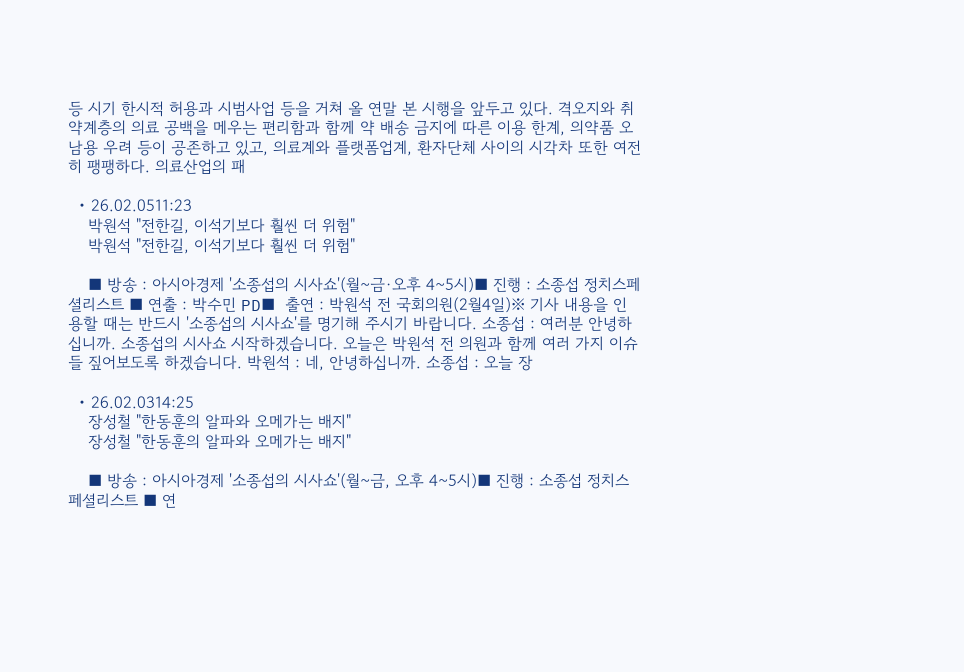등 시기 한시적 허용과 시범사업 등을 거쳐 올 연말 본 시행을 앞두고 있다. 격오지와 취약계층의 의료 공백을 메우는 편리함과 함께 약 배송 금지에 따른 이용 한계, 의약품 오남용 우려 등이 공존하고 있고, 의료계와 플랫폼업계, 환자단체 사이의 시각차 또한 여전히 팽팽하다. 의료산업의 패

  • 26.02.0511:23
    박원석 "전한길, 이석기보다 훨씬 더 위험"
    박원석 "전한길, 이석기보다 훨씬 더 위험"

    ■ 방송 : 아시아경제 '소종섭의 시사쇼'(월~금·오후 4~5시)■ 진행 : 소종섭 정치스페셜리스트 ■ 연출 : 박수민 PD■ 출연 : 박원석 전 국회의원(2월4일)※ 기사 내용을 인용할 때는 반드시 '소종섭의 시사쇼'를 명기해 주시기 바랍니다. 소종섭 : 여러분 안녕하십니까. 소종섭의 시사쇼 시작하겠습니다. 오늘은 박원석 전 의원과 함께 여러 가지 이슈들 짚어보도록 하겠습니다. 박원석 : 네, 안녕하십니까. 소종섭 : 오늘 장

  • 26.02.0314:25
    장성철 "한동훈의 알파와 오메가는 배지"
    장성철 "한동훈의 알파와 오메가는 배지"

    ■ 방송 : 아시아경제 '소종섭의 시사쇼'(월~금, 오후 4~5시)■ 진행 : 소종섭 정치스페셜리스트 ■ 연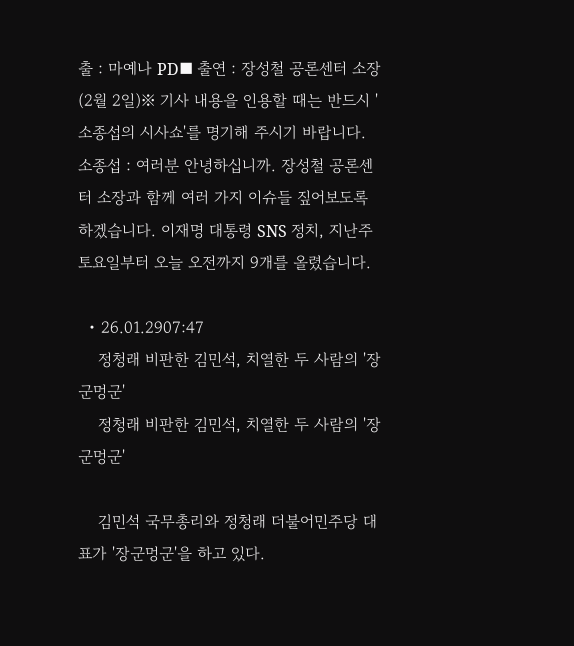출 : 마예나 PD■ 출연 : 장성철 공론센터 소장(2월 2일)※ 기사 내용을 인용할 때는 반드시 '소종섭의 시사쇼'를 명기해 주시기 바랍니다. 소종섭 : 여러분 안녕하십니까. 장성철 공론센터 소장과 함께 여러 가지 이슈들 짚어보도록 하겠습니다. 이재명 대통령 SNS 정치, 지난주 토요일부터 오늘 오전까지 9개를 올렸습니다.

  • 26.01.2907:47
    정청래 비판한 김민석, 치열한 두 사람의 '장군멍군'
    정청래 비판한 김민석, 치열한 두 사람의 '장군멍군'

    김민석 국무총리와 정청래 더불어민주당 대표가 '장군멍군'을 하고 있다.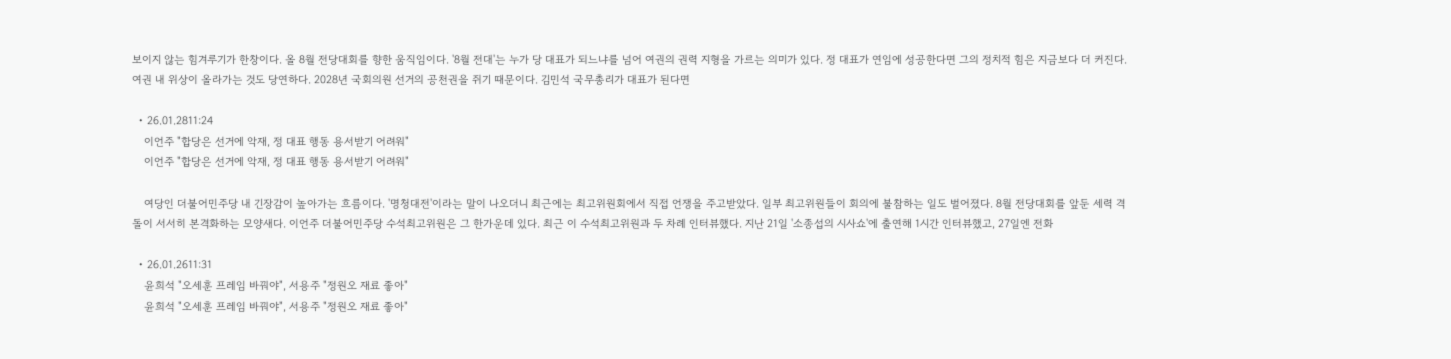보이지 않는 힘겨루기가 한창이다. 올 8월 전당대회를 향한 움직임이다. '8월 전대'는 누가 당 대표가 되느냐를 넘어 여권의 권력 지형을 가르는 의미가 있다. 정 대표가 연임에 성공한다면 그의 정치적 힘은 지금보다 더 커진다. 여권 내 위상이 올라가는 것도 당연하다. 2028년 국회의원 선거의 공천권을 쥐기 때문이다. 김민석 국무총리가 대표가 된다면

  • 26.01.2811:24
    이언주 "합당은 선거에 악재, 정 대표 행동 용서받기 어려워"
    이언주 "합당은 선거에 악재, 정 대표 행동 용서받기 어려워"

    여당인 더불어민주당 내 긴장감이 높아가는 흐름이다. '명청대전'이라는 말이 나오더니 최근에는 최고위원회에서 직접 언쟁을 주고받았다. 일부 최고위원들이 회의에 불참하는 일도 벌어졌다. 8월 전당대회를 앞둔 세력 격돌이 서서히 본격화하는 모양새다. 이언주 더불어민주당 수석최고위원은 그 한가운데 있다. 최근 이 수석최고위원과 두 차례 인터뷰했다. 지난 21일 '소종섭의 시사쇼'에 출연해 1시간 인터뷰했고, 27일엔 전화

  • 26.01.2611:31
    윤희석 "오세훈 프레임 바꿔야", 서용주 "정원오 재료 좋아"
    윤희석 "오세훈 프레임 바꿔야", 서용주 "정원오 재료 좋아"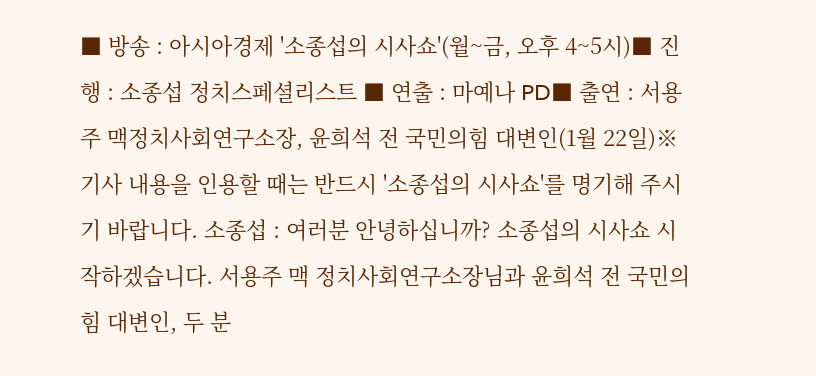■ 방송 : 아시아경제 '소종섭의 시사쇼'(월~금, 오후 4~5시)■ 진행 : 소종섭 정치스페셜리스트 ■ 연출 : 마예나 PD■ 출연 : 서용주 맥정치사회연구소장, 윤희석 전 국민의힘 대변인(1월 22일)※ 기사 내용을 인용할 때는 반드시 '소종섭의 시사쇼'를 명기해 주시기 바랍니다. 소종섭 : 여러분 안녕하십니까? 소종섭의 시사쇼 시작하겠습니다. 서용주 맥 정치사회연구소장님과 윤희석 전 국민의힘 대변인, 두 분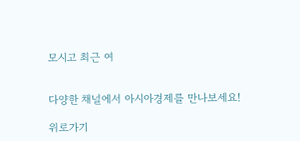모시고 최근 여


다양한 채널에서 아시아경제를 만나보세요!

위로가기